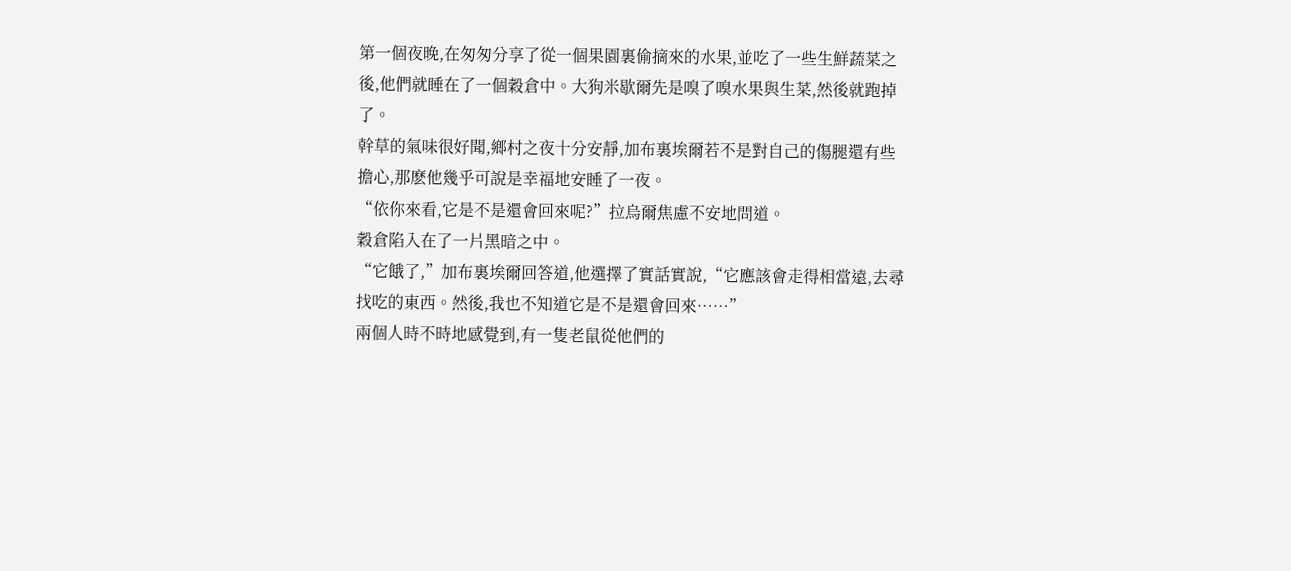第一個夜晚,在匆匆分享了從一個果園裏偷摘來的水果,並吃了一些生鮮蔬菜之後,他們就睡在了一個穀倉中。大狗米歇爾先是嗅了嗅水果與生菜,然後就跑掉了。
幹草的氣味很好聞,鄉村之夜十分安靜,加布裏埃爾若不是對自己的傷腿還有些擔心,那麽他幾乎可說是幸福地安睡了一夜。
“依你來看,它是不是還會回來呢?”拉烏爾焦慮不安地問道。
穀倉陷入在了一片黑暗之中。
“它餓了,”加布裏埃爾回答道,他選擇了實話實說,“它應該會走得相當遠,去尋找吃的東西。然後,我也不知道它是不是還會回來……”
兩個人時不時地感覺到,有一隻老鼠從他們的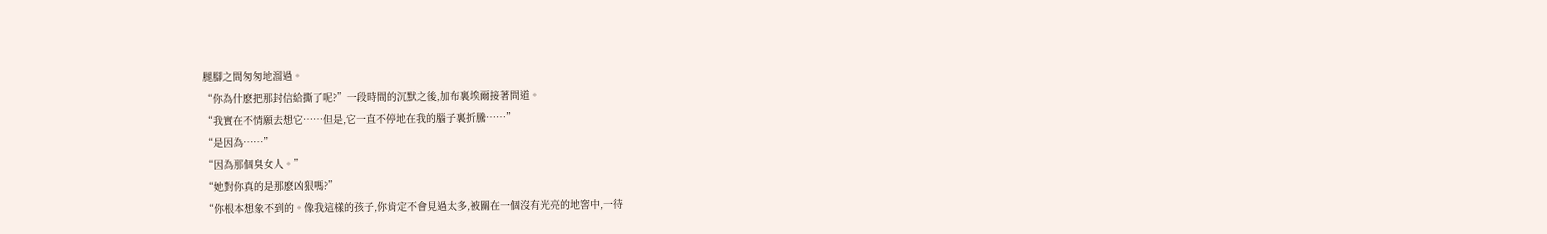腿腳之間匆匆地溜過。
“你為什麽把那封信給撕了呢?”一段時間的沉默之後,加布裏埃爾接著問道。
“我實在不情願去想它……但是,它一直不停地在我的腦子裏折騰……”
“是因為……”
“因為那個臭女人。”
“她對你真的是那麽凶狠嗎?”
“你根本想象不到的。像我這樣的孩子,你肯定不會見過太多,被關在一個沒有光亮的地窖中,一待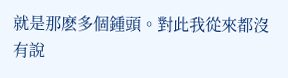就是那麽多個鍾頭。對此我從來都沒有說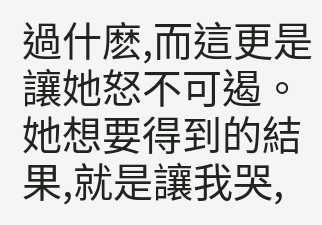過什麽,而這更是讓她怒不可遏。她想要得到的結果,就是讓我哭,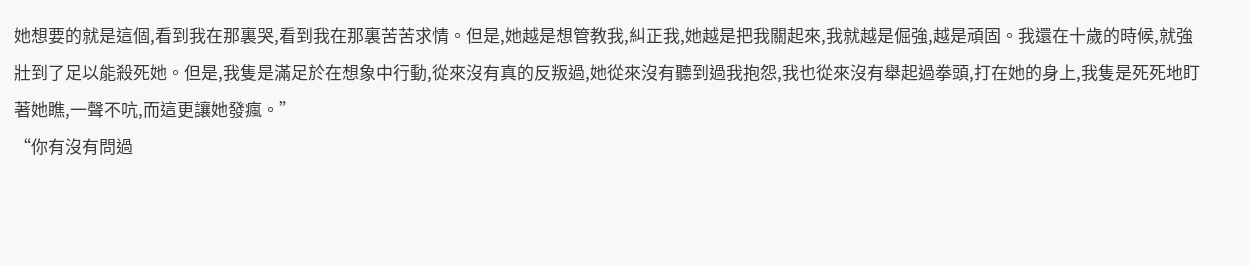她想要的就是這個,看到我在那裏哭,看到我在那裏苦苦求情。但是,她越是想管教我,糾正我,她越是把我關起來,我就越是倔強,越是頑固。我還在十歲的時候,就強壯到了足以能殺死她。但是,我隻是滿足於在想象中行動,從來沒有真的反叛過,她從來沒有聽到過我抱怨,我也從來沒有舉起過拳頭,打在她的身上,我隻是死死地盯著她瞧,一聲不吭,而這更讓她發瘋。”
“你有沒有問過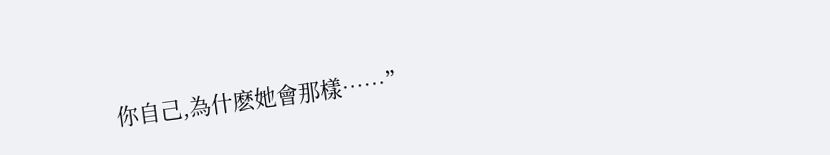你自己,為什麽她會那樣……”